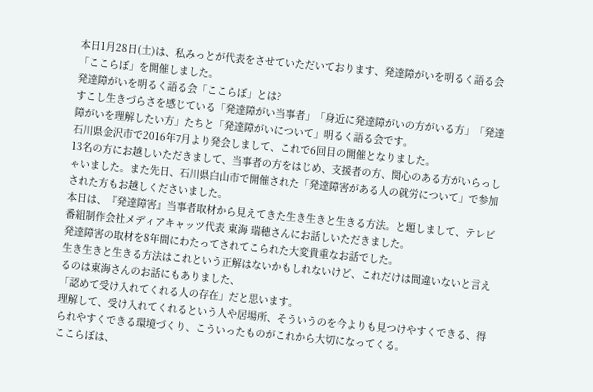本日1月28日(土)は、私みっとが代表をさせていただいております、発達障がいを明るく語る会「ここらぼ」を開催しました。
発達障がいを明るく語る会「ここらぼ」とは?
すこし生きづらさを感じている「発達障がい当事者」「身近に発達障がいの方がいる方」「発達障がいを理解したい方」たちと「発達障がいについて」明るく語る会です。
石川県金沢市で2016年7月より発会しまして、これで6回目の開催となりました。
13名の方にお越しいただきまして、当事者の方をはじめ、支援者の方、関心のある方がいらっしゃいました。また先日、石川県白山市で開催された「発達障害がある人の就労について」で参加された方もお越しくださいました。
本日は、『発達障害』当事者取材から見えてきた生き生きと生きる方法。と題しまして、テレビ番組制作会社メディアキャッツ代表 東海 瑞穂さんにお話しいただきました。
発達障害の取材を8年間にわたってされてこられた大変貴重なお話でした。
生き生きと生きる方法はこれという正解はないかもしれないけど、これだけは間違いないと言えるのは東海さんのお話にもありました、
「認めて受け入れてくれる人の存在」だと思います。
理解して、受け入れてくれるという人や居場所、そういうのを今よりも見つけやすくできる、得られやすくできる環境づくり、こういったものがこれから大切になってくる。
ここらぼは、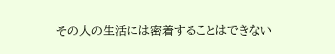その人の生活には密着することはできない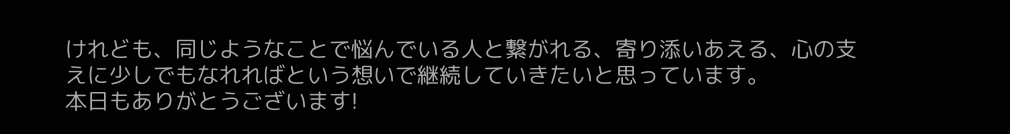けれども、同じようなことで悩んでいる人と繋がれる、寄り添いあえる、心の支えに少しでもなれればという想いで継続していきたいと思っています。
本日もありがとうございます!